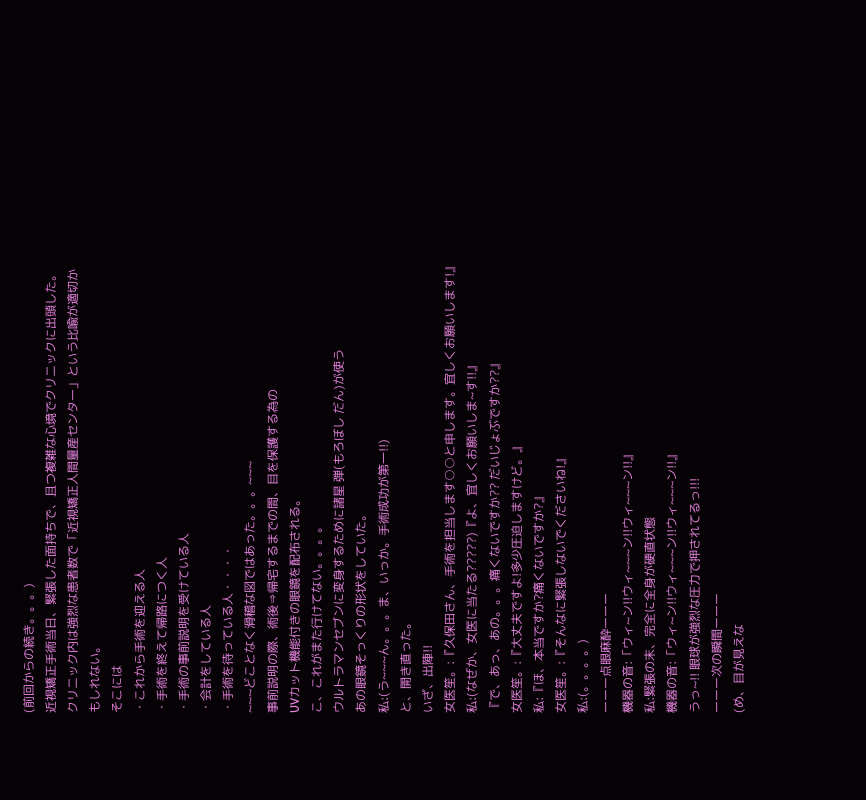(前回からの続き。。。)
近視矯正手術当日、緊張した面持ちで、且つ複雑な心境でクリニックに出頭した。
クリニック内は強烈な患者数で「近視矯正人間量産センター」という比喩が適切かもしれない。
そこには
・これから手術を迎える人
・手術を終えて帰路につく人
・手術の事前説明を受けている人
・会計をしている人
・手術を待っている人・・・・
~~~どことなく滑稽な図ではあった。。。~~~
事前説明の際、術後⇒帰宅するまでの間、目を保護する為の
UVカット機能付きの眼鏡を配布される。
こ、これがまた行けてない。。。。
ウルトラマンセブンに変身するために諸星 弾(もろぼし だん)が使う
あの眼鏡そっくりの形状をしていた。
私:(う~~~ん。。。ま、いっか。手術成功が第一!!)
と、開き直った。
いざ、出陣!!
女医笙。:『久保田さん、手術を担当します○○と申します。宜しくお願いします!』
私:(なぜか、女医に当たる?????)『よ、宜しくお願いしま~す!!』
『で、あっ、あの。。。痛くないですか?? だいじょぶですか??』
女医笙。:『大丈夫ですよ!多少圧迫しますけど。』
私:『ほ、本当ですか?痛くないですか?』
女医笙。:『そんなに緊張しないでくださいね!』
私:(。。。。)
ーーー点眼麻酔ーーー
機器の音:「ウィ~ン!!ウィ~~~ン!!ウィ~~~ン!!』
私:緊張の末、完全に全身が硬直状態
機器の音:「ウィ~ン!!ウィ~~~ン!!ウィ~~~ン!!』
うっ~!! 眼球が強烈な圧力で押されてるっ!!!
ーーー次の瞬間ーーー
(め、目が見えな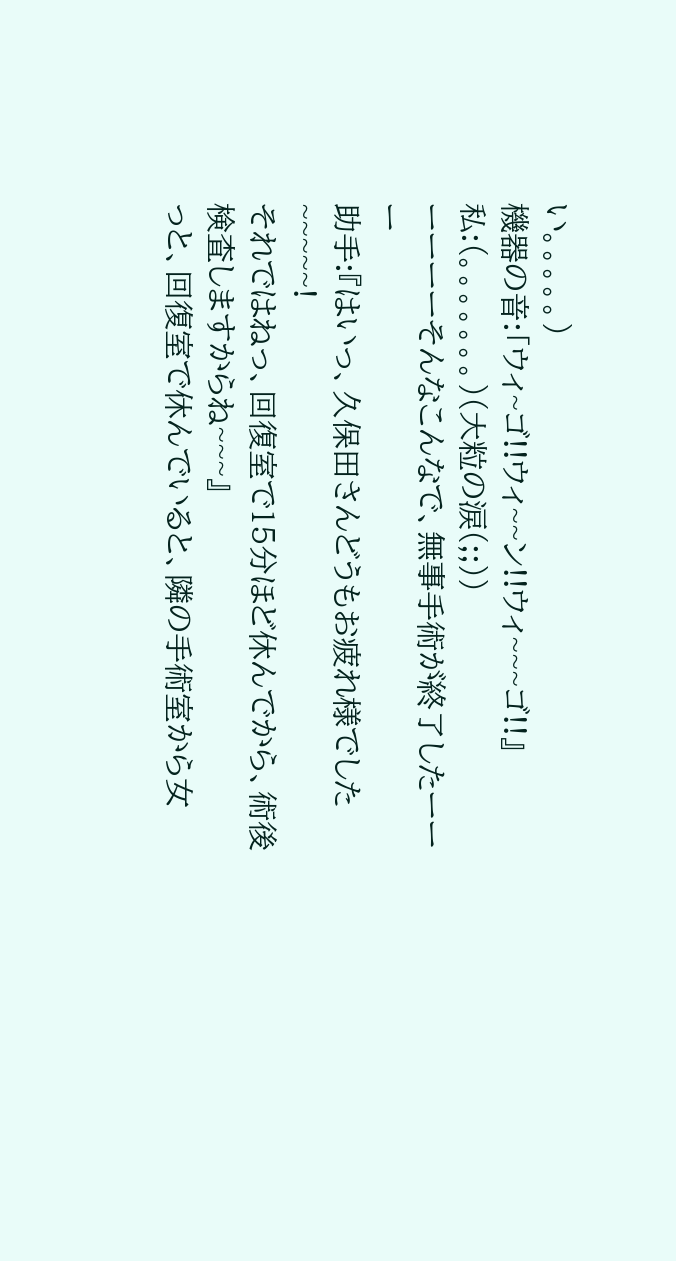い。。。。。)
機器の音:「ウィ~ゴ!!ウィ~~ン!!ウィ~~~ゴ!!』
私:(。。。。。。。)(大粒の涙(;;))
ーーーーそんなこんなで、無事手術が終了したーーー
助手:『はいっ、久保田さんどうもお疲れ様でした~~~~~!
それではねっ、回復室で15分ほど休んでから、術後検査しますからね~~~』
っと、回復室で休んでいると、隣の手術室から女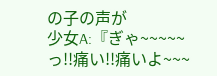の子の声が
少女A:『ぎゃ~~~~~っ!!痛い!!痛いよ~~~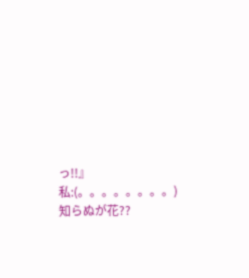っ!!』
私:(。。。。。。。。)
知らぬが花??